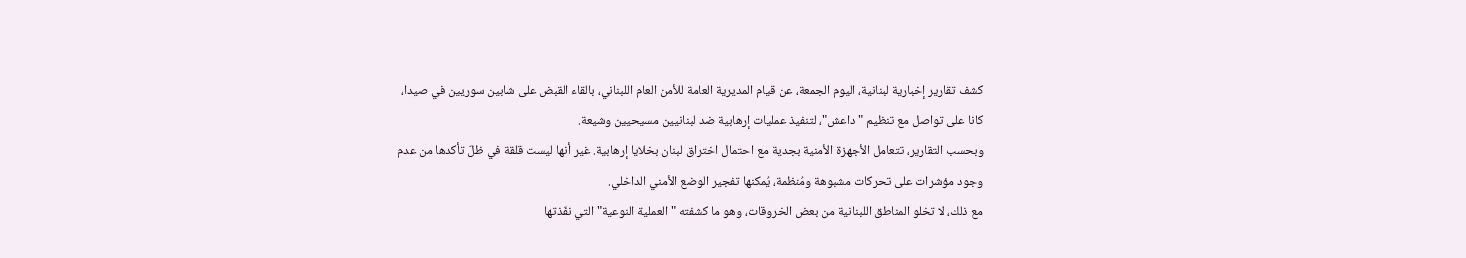كشف تقارير إخبارية لبنانية، اليوم الجمعة، عن قيام المديرية العامة للأمن العام اللبناني، بالقاء القبض على شابين سوريين في صيدا، كانا على تواصل مع تنظيم "داعش"، لتنفيذ عمليات إرهابية ضد لبنانيين مسيحيين وشيعة.
وبحسب التقارير، تتعامل الأجهزة الأمنية بجدية مع احتمال اختراق لبنان بخلايا إرهابية. غير أنها ليست قلقة في ظلّ تأكدها من عدم وجود مؤشرات على تحركات مشبوهة ومُنظمة، يُمكنها تفجير الوضع الأمني الداخلي.
مع ذلك، لا تخلو المناطق اللبنانية من بعض الخروقات، وهو ما كشفته "العملية النوعية" التي نفّذتها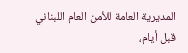المديرية العامة للأمن العام اللبناني قبل أيام،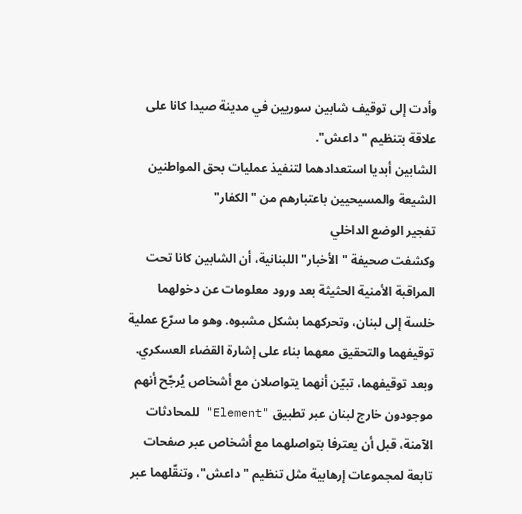وأدت إلى توقيف شابين سوريين في مدينة صيدا كانا على علاقة بتنظيم "داعش".
الشابين أبديا استعدادهما لتنفيذ عمليات بحق المواطنين الشيعة والمسيحيين باعتبارهم من "الكفار"
تفجير الوضع الداخلي
وكشفت صحيفة "الأخبار" اللبنانية، أن الشابين كانا تحت المراقبة الأمنية الحثيثة بعد ورود معلومات عن دخولهما خلسة إلى لبنان، وتحركهما بشكل مشبوه. وهو ما سرّع عملية توقيفهما والتحقيق معهما بناء على إشارة القضاء العسكري.
وبعد توقيفهما، تبيّن أنهما يتواصلان مع أشخاص يُرجّح أنهم موجودون خارج لبنان عبر تطبيق "Element" للمحادثات الآمنة، قبل أن يعترفا بتواصلهما مع أشخاص عبر صفحات تابعة لمجموعات إرهابية مثل تنظيم "داعش"، وتنقّلهما عبر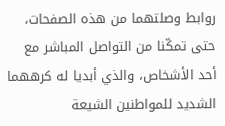روابط وصلتهما من هذه الصفحات، حتى تمكّنا من التواصل المباشر مع أحد الأشخاص، والذي أبديا له كرههما الشديد للمواطنين الشيعة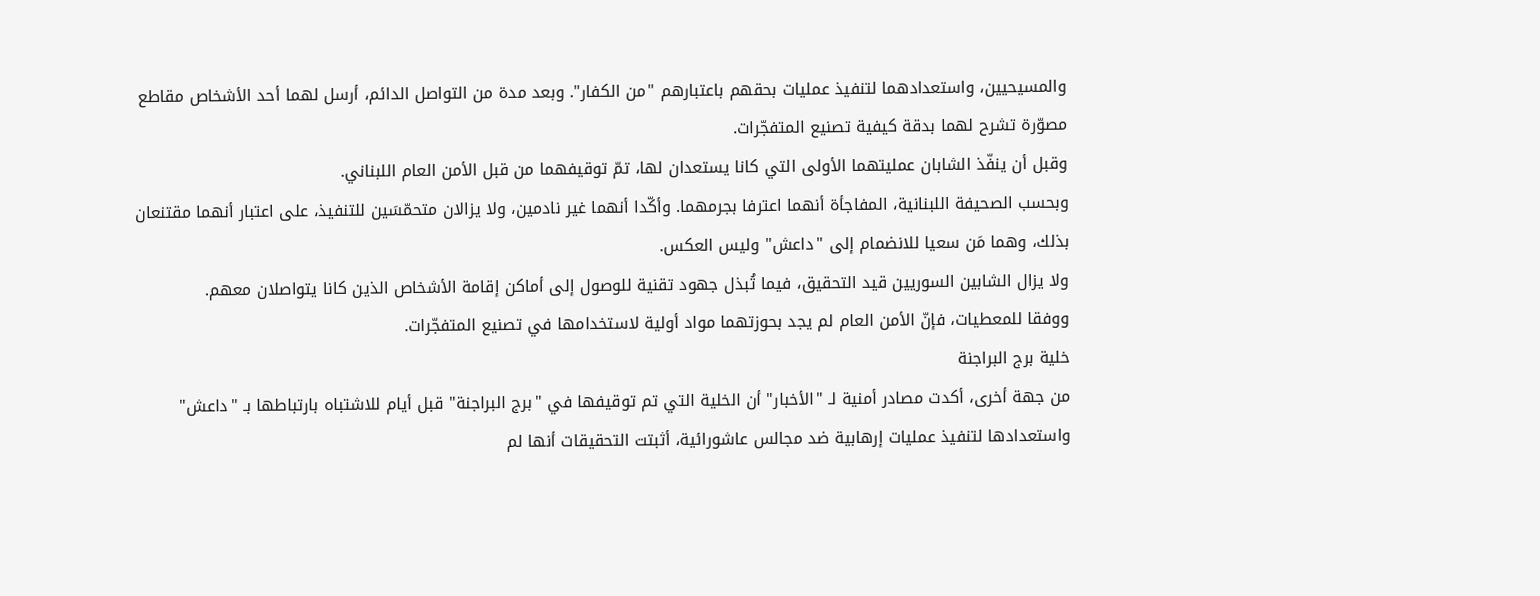والمسيحيين، واستعدادهما لتنفيذ عمليات بحقهم باعتبارهم "من الكفار". وبعد مدة من التواصل الدائم، أرسل لهما أحد الأشخاص مقاطع مصوّرة تشرح لهما بدقة كيفية تصنيع المتفجّرات.
وقبل أن ينفّذ الشابان عمليتهما الأولى التي كانا يستعدان لها، تمّ توقيفهما من قبل الأمن العام اللبناني.
وبحسب الصحيفة اللبنانية، المفاجأة أنهما اعترفا بجرمهما. وأكّدا أنهما غير نادمين، ولا يزالان متحمّسَين للتنفيذ، على اعتبار أنهما مقتنعان بذلك، وهما مَن سعيا للانضمام إلى "داعش" وليس العكس.
ولا يزال الشابين السوريين قيد التحقيق، فيما تُبذل جهود تقنية للوصول إلى أماكن إقامة الأشخاص الذين كانا يتواصلان معهم.
ووفقا للمعطيات، فإنّ الأمن العام لم يجد بحوزتهما مواد أولية لاستخدامها في تصنيع المتفجّرات.
خلية برج البراجنة
من جهة أخرى، أكدت مصادر أمنية لـ "الأخبار" أن الخلية التي تم توقيفها في "برج البراجنة" قبل أيام للاشتباه بارتباطها بـ "داعش" واستعدادها لتنفيذ عمليات إرهابية ضد مجالس عاشورائية، أثبتت التحقيقات أنها لم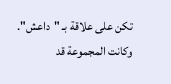تكن على علاقة بـ "داعش".
وكانت المجموعة قد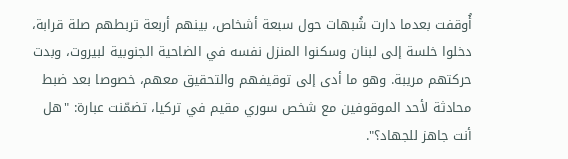أُوقفت بعدما دارت شُبهات حول سبعة أشخاص، بينهم أربعة تربطهم صلة قرابة، دخلوا خلسة إلى لبنان وسكنوا المنزل نفسه في الضاحية الجنوبية لبيروت، وبدت حركتهم مريبة. وهو ما أدى إلى توقيفهم والتحقيق معهم، خصوصا بعد ضبط محادثة لأحد الموقوفين مع شخص سوري مقيم في تركيا، تضمّنت عبارة: "هل أنت جاهز للجهاد؟".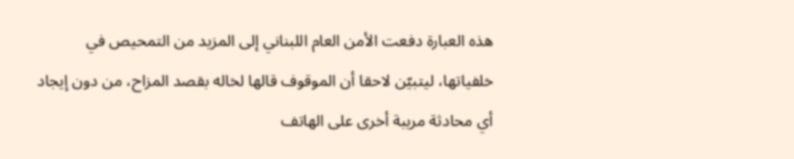هذه العبارة دفعت الأمن العام اللبناني إلى المزيد من التمحيص في خلفياتها، ليتبيّن لاحقا أن الموقوف قالها لخاله بقصد المزاح، من دون إيجاد أي محادثة مريبة أخرى على الهاتف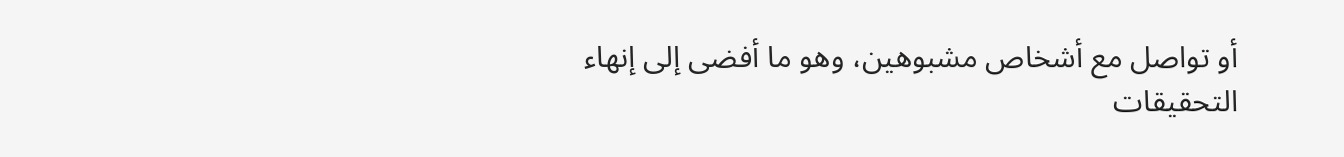أو تواصل مع أشخاص مشبوهين، وهو ما أفضى إلى إنهاء التحقيقات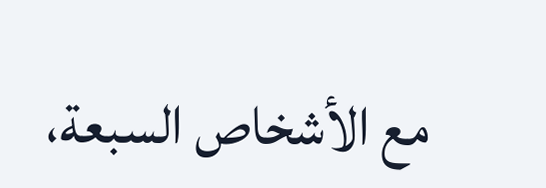مع الأشخاص السبعة،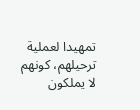تمهيدا لعملية ترحيلهم، كونهم لا يملكون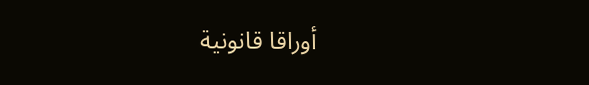أوراقا قانونية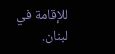للإقامة في لبنان.